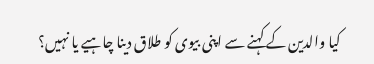کیا والدین کے کہنے سے اپنی بیوی کو طلاق دینا چاہیے یا نہیں؟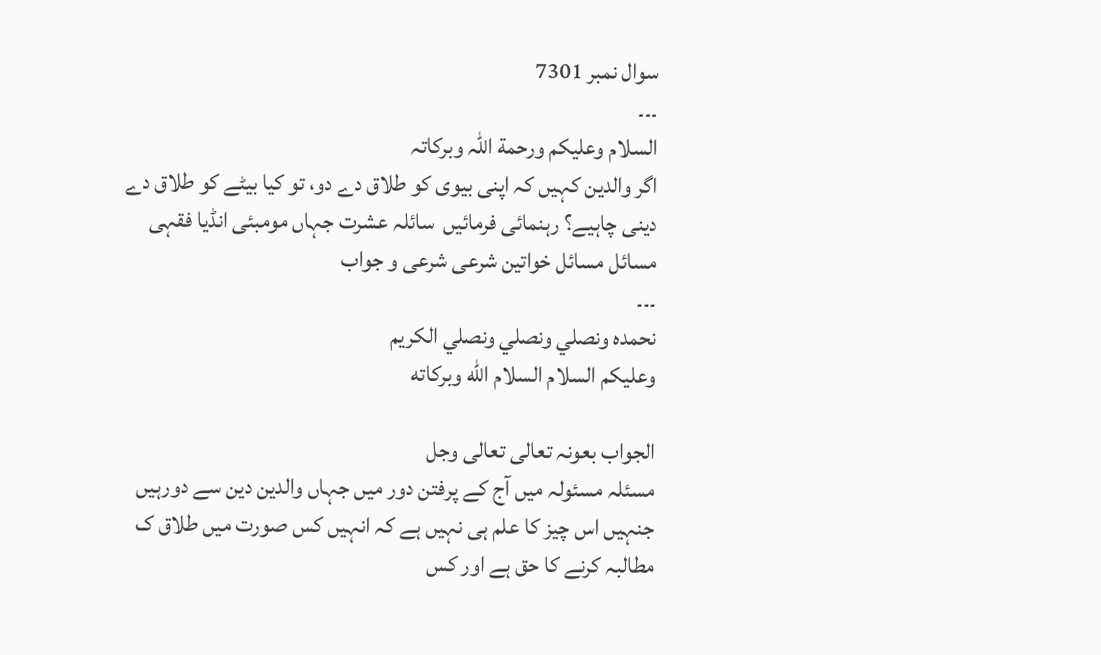سوال نمبر 7301
۔۔۔
السلام وعلیکم ورحمة اللہ وبرکاتہ
اگر والدین کہیں کہ اپنی بیوی کو طلاق دے دو، تو کیا بیٹے کو طلاق دے دینی چاہیے؟ رہنمائی فرمائیں  سائلہ عشرت جہاں مومبئی انڈیا فقہی مسائل مسائل خواتین شرعی شرعی و جواب
۔۔۔
نحمده ونصلي ونصلي ونصلي الكريم
وعلیکم السلام السلام الله وبركاته

الجواب بعونہ تعالی تعالی وجل
مسئلہ مسئولہ میں آج کے پرفتن دور میں جہاں والدین دین سے دورہیں جنہیں اس چیز کا علم ہی نہیں ہے کہ انہیں کس صورت میں طلاق ک مطالبہ کرنے کا حق ہے اور کس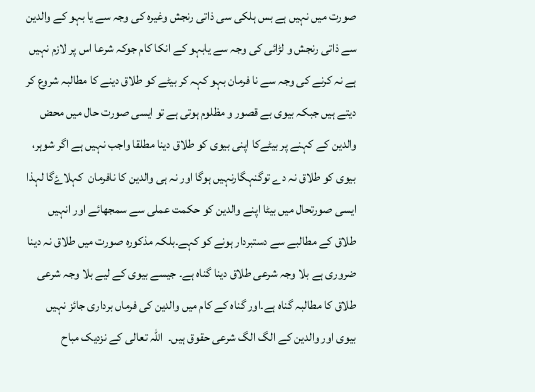صورت میں نہیں ہے بس ہلکی سی ذاتی رنجش وغیرہ کی وجہ سے یا بہو کے والدین سے ذاتی رنجش و لڑائی کی وجہ سے یابہو کے انکا کام جوکہ شرعا اس پر لازم نہیں ہے نہ کرنے کی وجہ سے نا فرمان بہو کہہ کر بیٹے کو طلاق دینے کا مطالبہ شروع کر دیتے ہیں جبکہ بیوی بے قصور و مظلوم ہوتی ہے تو ایسی صورت حال میں محض والدین کے کہنے پر بیٹےکا اپنی بیوی کو طلاق دینا مطلقا واجب نہیں ہے اگر شوہر، بیوی کو طلاق نہ دے توگنہگارنہیں ہوگا اور نہ ہی والدین کا نافرمان  کہلاۓگا لہذا ایسی صورتحال میں بیٹا اپنے والدین کو حکمت عملی سے سمجھائے اور انہیں طلاق کے مطالبے سے دستبردار ہونے کو کہے۔بلکہ مذکورہ صورت میں طلاق نہ دینا ضروری ہے بلا وجہ شرعی طلاق دینا گناہ ہے۔ جیسے بیوی کے لیے بلا وجہ شرعی طلاق کا مطالبہ گناہ ہے۔اور گناہ کے کام میں والدین کی فرماں برداری جائز نہیں بیوی اور والدین کے الگ الگ شرعی حقوق ہیں۔  اللہ تعالی کے نزدیک مباح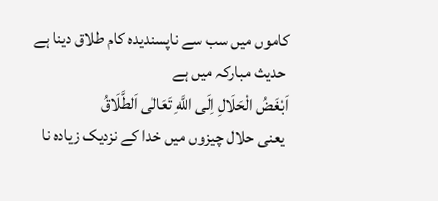کاموں میں سب سے ناپسندیدہ کام طلاق دینا ہے
 حدیث مبارکہ میں ہے
اَبْغَضُ الْحَلَالِ اِلَى اللَّهِ تَعَالٰى اَلطَّلَاقُ
 یعنی حلال چیزوں میں خدا کے نزدیک زیادہ نا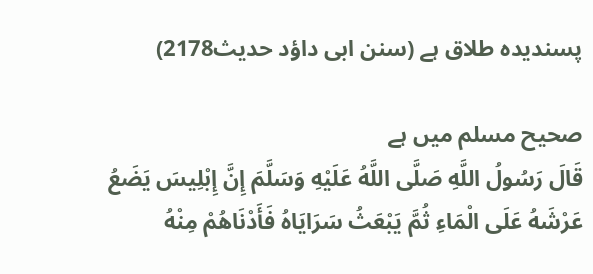پسندیدہ طلاق ہے (سنن ابی داؤد حدیث2178)

صحیح مسلم میں ہے
قَالَ رَسُولُ اللَّهِ صَلَّی اللَّهُ عَلَيْهِ وَسَلَّمَ إِنَّ إِبْلِيسَ يَضَعُ عَرْشَهُ عَلَی الْمَاءِ ثُمَّ يَبْعَثُ سَرَايَاهُ فَأَدْنَاهُمْ مِنْهُ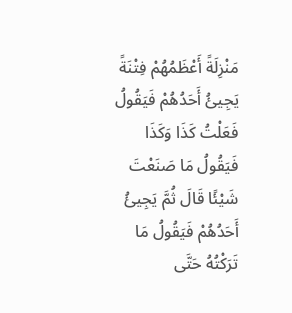مَنْزِلَةً أَعْظَمُهُمْ فِتْنَةً يَجِيئُ أَحَدُهُمْ فَيَقُولُ فَعَلْتُ کَذَا وَکَذَا فَيَقُولُ مَا صَنَعْتَ شَيْئًا قَالَ ثُمَّ يَجِيئُ أَحَدُهُمْ فَيَقُولُ مَا تَرَکْتُهُ حَتَّی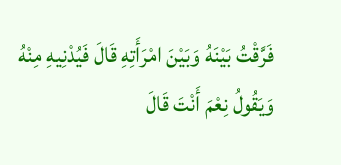فَرَّقْتُ بَيْنَهُ وَبَيْنَ امْرَأَتِهِ قَالَ فَيُدْنِيهِ مِنْهُ وَيَقُولُ نِعْمَ أَنْتَ قَالَ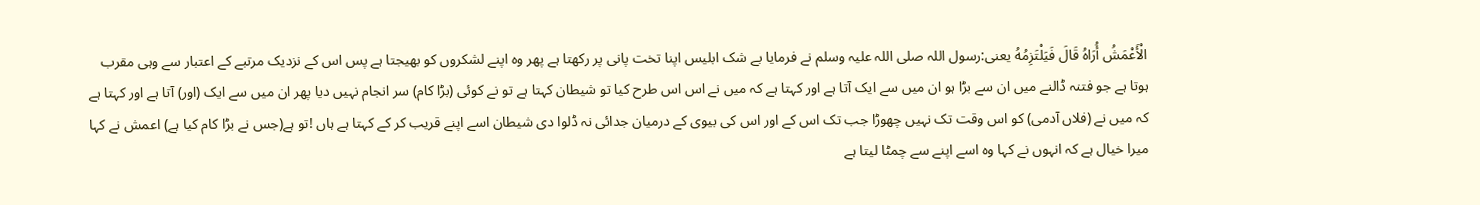الْأَعْمَشُ أُرَاهُ قَالَ فَيَلْتَزِمُهُ یعنی:رسول اللہ صلی اللہ علیہ وسلم نے فرمایا بے شک ابلیس اپنا تخت پانی پر رکھتا ہے پھر وہ اپنے لشکروں کو بھیجتا ہے پس اس کے نزدیک مرتبے کے اعتبار سے وہی مقرب ہوتا ہے جو فتنہ ڈالنے میں ان سے بڑا ہو ان میں سے ایک آتا ہے اور کہتا ہے کہ میں نے اس اس طرح کیا تو شیطان کہتا ہے تو نے کوئی (بڑا کام) سر انجام نہیں دیا پھر ان میں سے ایک (اور) آتا ہے اور کہتا ہے کہ میں نے (فلاں آدمی) کو اس وقت تک نہیں چھوڑا جب تک اس کے اور اس کی بیوی کے درمیان جدائی نہ ڈلوا دی شیطان اسے اپنے قریب کر کے کہتا ہے ہاں !تو ہے(جس نے بڑا کام کیا ہے) اعمش نے کہا میرا خیال ہے کہ انہوں نے کہا وہ اسے اپنے سے چمٹا لیتا ہے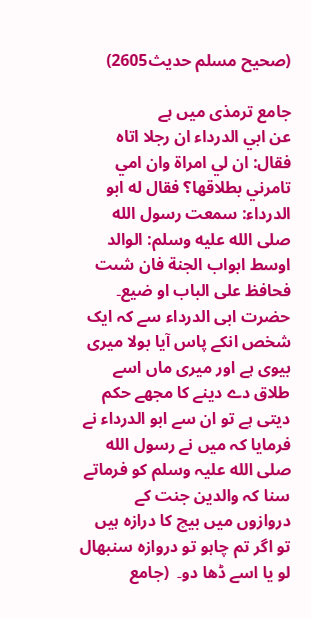(صحیح مسلم حدیث2605)

جامع ترمذی میں ہے
عن ابي الدرداء ان رجلا اتاه فقال: ان لي امراة وان امي تامرني بطلاقها؟ فقال له ابو الدرداء: سمعت رسول الله صلى الله عليه وسلم: الوالد اوسط ابواب الجنة فان شىت فحافظ على الباب او ضيع۔ حضرت ابی الدرداء سے کہ ایک شخص انکے پاس آیا بولا میری بیوی ہے اور میری ماں اسے طلاق دے دینے کا مجھے حکم دیتی ہے تو ان سے ابو الدرداء نے فرمایا کہ میں نے رسول الله صلی الله علیہ وسلم کو فرماتے سنا کہ والدین جنت کے دروازوں میں بیچ کا درازہ ہیں تو اگر تم چاہو تو دروازہ سنبھال لو یا اسے ڈھا دو۔  (جامع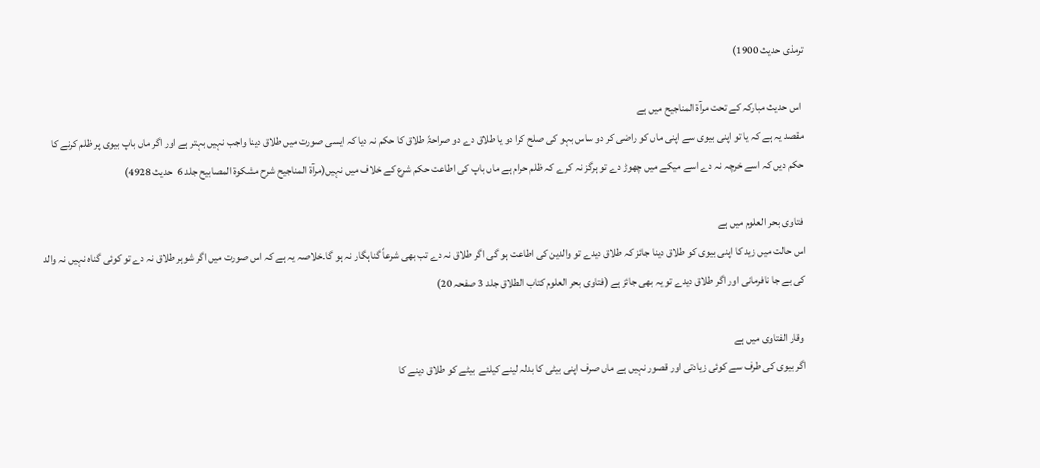ترمذی حدیث 1900)

 اس حدیث مبارکہ کے تحت مرآۃ المناجیح میں ہے
مقصد یہ ہے کہ یا تو اپنی بیوی سے اپنی ماں کو راضی کر دو ساس بہو کی صلح کرا دو یا طلاق دے دو صراحۃً طلاق کا حکم نہ دیا کہ ایسی صورت میں طلاق دینا واجب نہیں بہتر ہے اور اگر ماں باپ بیوی پر ظلم کرنے کا حکم دیں کہ اسے خرچہ نہ دے اسے میکے میں چھوڑ دے تو ہرگز نہ کرے کہ ظلم حرام ہے ماں باپ کی اطاعت حکم شرع کے خلاف میں نہیں(مرآۃ المناجیح شرح مشکوۃ المصابیح جلد 6  حدیث 4928)

 فتاوی بحر العلوم میں ہے
اس حالت میں زید کا اپنی بیوی کو طلاق دینا جائز کہ طلاق دیدے تو والدین کی اطاعت ہو گی اگر طلاق نہ دے تب بھی شرعاً گناہگار نہ ہو گا۔خلاصہ یہ ہے کہ اس صورت میں اگر شوہر طلاق نہ دے تو کوئی گناہ نہیں نہ والد کی بے جا نافرمانی اور اگر طلاق دیدے تو یہ بھی جائز ہے (فتاوی بحر العلوم کتاب الطلاق جلد 3 صفحہ 20)

 وقار الفتاوی میں ہے
اگر بیوی کی طرف سے کوئی زیادتی اور قصور نہیں ہے ماں صرف اپنی بیٹی کا بدلہ لینے کیلئے  بیٹے کو طلاق دینے کا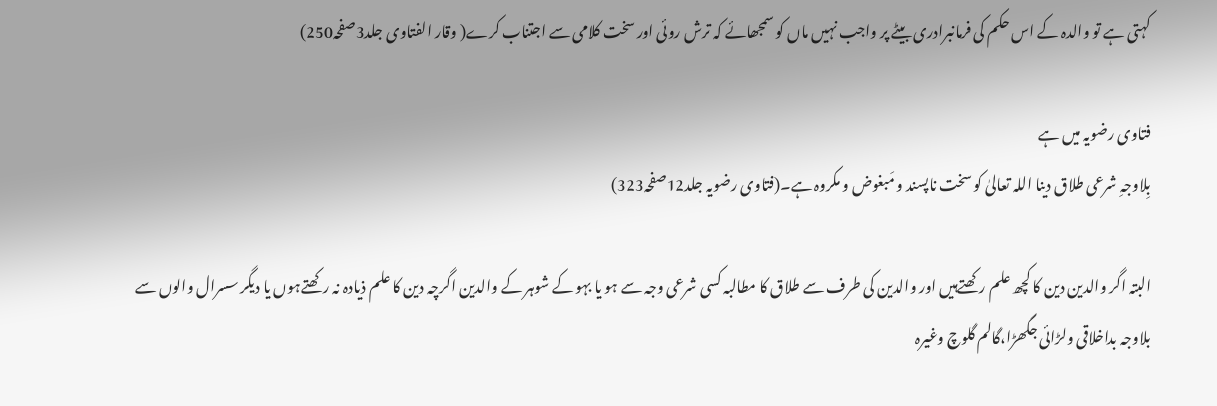کہتی ہے تو والدہ کے اس حکم کی فرمانبرادری بیٹے پر واجب نہیں ماں کو سمجھائے کہ ترش روئی اور سخت کلامی سے اجتناب کرے( وقار الفتاوی جلد3صفحہ250)

فتاوی رضویہ میں ہے
بِلاوجہِ شرعی طلاق دینا اللہ تعالیٰ کو سخت ناپسند و مَبغوض و مکروہ ہے۔(فتاوی رضویہ جلد12صفحہ323)

البتہ اگر والدین دین کا کچھ علم رکھتےہیں اور والدین کی طرف سے طلاق کا مطالبہ کسی شرعی وجہ سے ہو یا بہو کے شوہر کے والدین اگرچہ دین کا علم ذیادہ نہ رکھتےہوں یا دیگر سسرال والوں سے بلاوجہ بداخلاقی ولڑائی جگھڑا،گالم گلوچ وغیرہ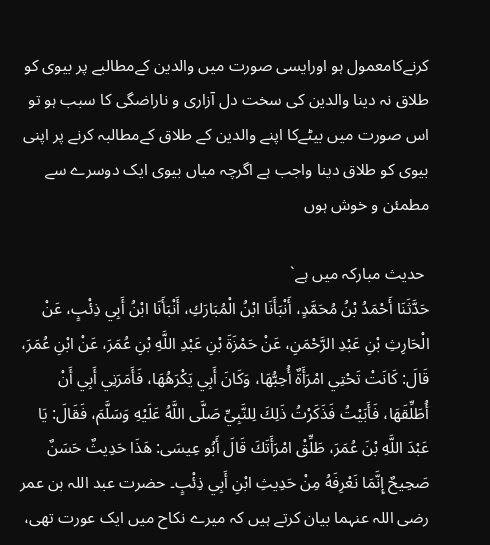کرنےکامعمول ہو اورایسی صورت میں والدین کےمطالبے پر بیوی کو طلاق نہ دینا والدین کی سخت دل آزاری و ناراضگی کا سبب ہو تو اس صورت میں بیٹےکا اپنے والدین کے طلاق کےمطالبہ کرنے پر اپنی بیوی کو طلاق دینا واجب ہے اگرچہ میاں بیوی ایک دوسرے سے مطمئن و خوش ہوں

 حدیث مبارکہ میں ہے`
حَدَّثَنَا أَحْمَدُ بْنُ مُحَمَّدٍ، أَنْبَأَنَا ابْنُ الْمُبَارَكِ، أَنْبَأَنَا ابْنُ أَبِي ذِئْبٍ، عَنْ الْحَارِثِ بْنِ عَبْدِ الرَّحْمَنِ، عَنْ حَمْزَةَ بْنِ عَبْدِ اللَّهِ بْنِ عُمَرَ، عَنْ ابْنِ عُمَرَ، قَالَ: كَانَتْ تَحْتِي امْرَأَةٌ أُحِبُّهَا، وَكَانَ أَبِي يَكْرَهُهَا، فَأَمَرَنِي أَبِي أَنْ أُطَلِّقَهَا، فَأَبَيْتُ فَذَكَرْتُ ذَلِكَ لِلنَّبِيِّ صَلَّى اللَّهُ عَلَيْهِ وَسَلَّمَ، فَقَالَ: يَا عَبْدَ اللَّهِ بْنَ عُمَرَ، طَلِّقْ امْرَأَتَكَ قَالَ أَبُو عِيسَى: هَذَا حَدِيثٌ حَسَنٌ صَحِيحٌ إِنَّمَا نَعْرِفَهُ مِنْ حَدِيثِ ابْنِ أَبِي ذِئْبٍ۔ حضرت عبد اللہ بن عمر رضی اللہ عنہما بیان کرتے ہیں کہ میرے نکاح میں ایک عورت تھی،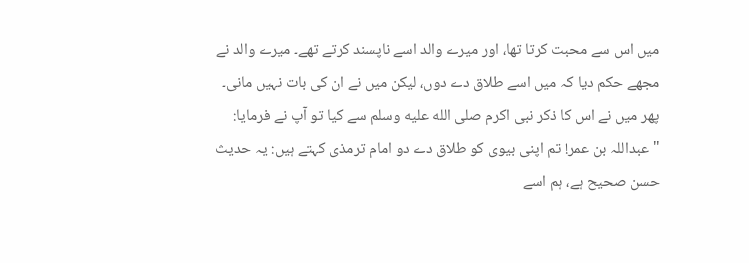میں اس سے محبت کرتا تھا، اور میرے والد اسے ناپسند کرتے تھے۔ میرے والد نے مجھے حکم دیا کہ میں اسے طلاق دے دوں، لیکن میں نے ان کی بات نہیں مانی۔ پھر میں نے اس کا ذکر نبی اکرم صلى الله عليه وسلم سے کیا تو آپ نے فرمایا: "عبداللہ بن عمر! تم اپنی بیوی کو طلاق دے دو امام ترمذی کہتے ہیں: یہ حدیث حسن صحیح ہے، ہم اسے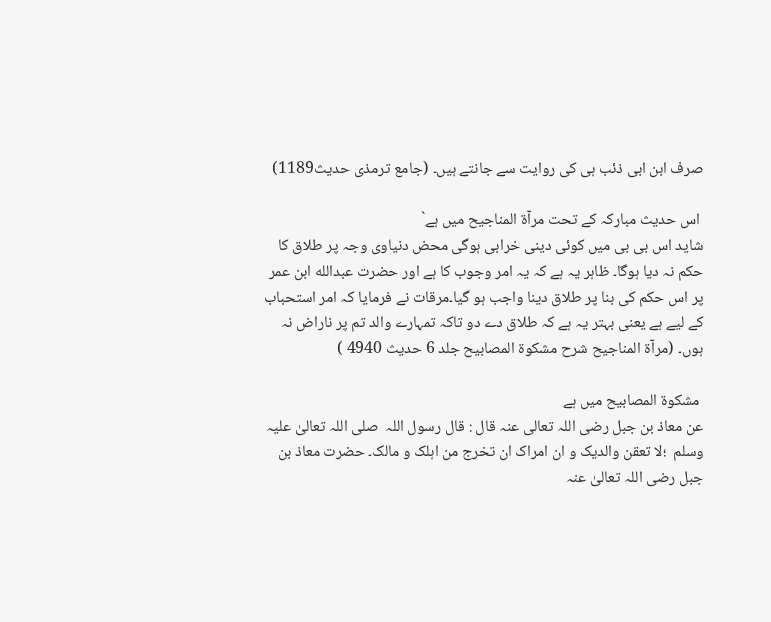صرف ابن ابی ذئب ہی کی روایت سے جانتے ہیں۔ (جامع ترمذی حدیث1189)

 اس حدیث مبارکہ کے تحت مرآۃ المناجیح میں ہے`
شاید اس بی بی میں کوئی دینی خرابی ہوگی محض دنیاوی وجہ پر طلاق کا حکم نہ دیا ہوگا۔ ظاہر یہ ہے کہ یہ امر وجوب کا ہے اور حضرت عبدالله ابن عمر پر اس حکم کی بنا پر طلاق دینا واجب ہو گیا۔مرقات نے فرمایا کہ امر استحباب کے لیے ہے یعنی بہتر یہ ہے کہ طلاق دے دو تاکہ تمہارے والد تم پر ناراض نہ ہوں۔ (مرآۃ المناجیح شرح مشکوۃ المصابیح جلد 6 حدیث 4940 )

 مشكوة المصابيح میں ہے
عن معاذ بن جبل رضی اللہ تعالی عنہ قال : قال رسول اللہ  صلی اللہ تعالیٰ علیہ وسلم  ؛لا تعقن والدیک و ان امراک ان تخرج من اہلک و مالک۔ حضرت معاذ بن جبل رضی اللہ تعالیٰ عنہ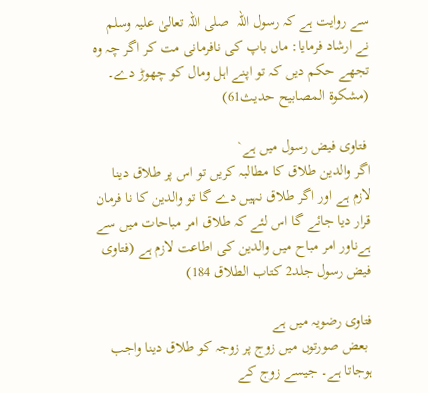سے روایت ہے کہ رسول اللہ  صلی اللہ تعالیٰ علیہ وسلم نے ارشاد فرمایا: ماں باپ کی نافرمانی مت کر اگر چہ وہ تجھے حکم دیں کہ تو اپنے اہل ومال کو چھوڑ دے۔ (مشكوة المصابيح حدیث61)

 فتاوی فیض رسول میں ہے`
اگر والدین طلاق کا مطالبہ کریں تو اس پر طلاق دینا لازم ہے اور اگر طلاق نہیں دے گا تو والدین کا نا فرمان قرار دیا جائے گا اس لئے کہ طلاق امر مباحات میں سے ہےناور امر مباح میں والدین کی اطاعت لازم ہے (فتاوی فیض رسول جلد2 کتاب الطلاق 184)

فتاوی رضویہ میں ہے
 بعض صورتوں میں زوج پر زوجہ کو طلاق دینا واجب ہوجاتا ہے۔ جیسے زوج کے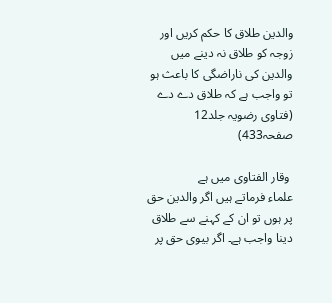والدین طلاق کا حکم کریں اور زوجہ کو طلاق نہ دینے میں والدین کی ناراضگی کا باعث ہو تو واجب ہے کہ طلاق دے دے (فتاوی رضویہ جلد12 صفحہ433)

 وقار الفتاوی میں ہے
علماء فرماتے ہیں اگر والدین حق پر ہوں تو ان کے کہنے سے طلاق دینا واجب ہے۔ اگر بیوی حق پر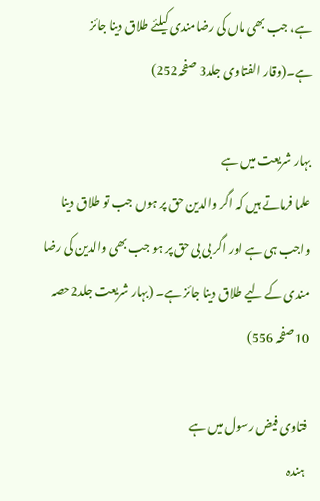ہے، جب بھی ماں کی رضامندی کیلئے طلاق دینا جائز ہے۔(وقار الفتاوی جلد3 صفحہ252)

بہار شریعت میں ہے
علما فرماتے ہیں کہ اگر والدین حق پر ہوں جب تو طلاق دینا واجب ہی ہے اور اگر بی بی حق پر ہو جب بھی والدین کی رضا مندی کے لیے طلاق دینا جائز ہے۔ (بہار شریعت جلد2حصہ 10صفحہ 556)

فتاوی فیض رسول میں ہے
 ہندہ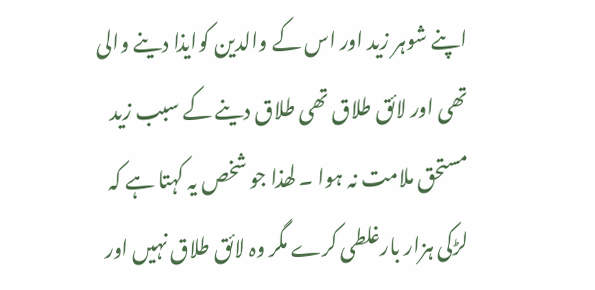اپنے شوہر زید اور اس کے والدین کوایذا دینے والی تھی اور لائق طلاق تھی طلاق دینے کے سبب زید مستحق ملامت نہ ہوا ۔ لھذا جو شخص یہ کہتا ہے کہ لڑکی ہزار بارغلطی کرے مگر وہ لائق طلاق نہیں اور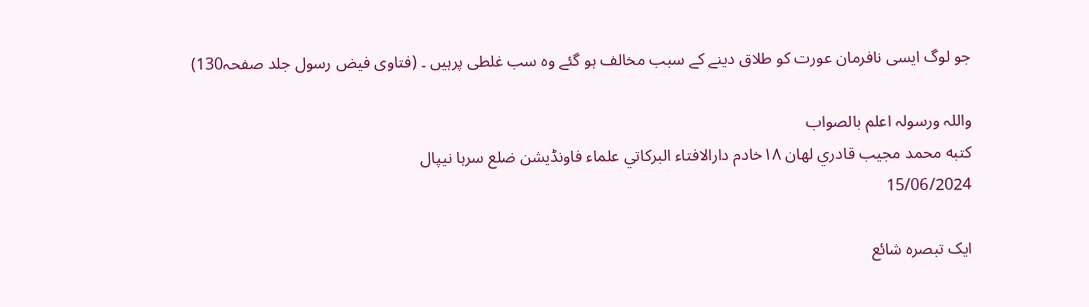جو لوگ ایسی نافرمان عورت کو طلاق دینے کے سبب مخالف ہو گئے وہ سب غلطی پرہیں ۔ (فتاوی فیض رسول جلد صفحہ130)

واللہ ورسولہ اعلم بالصواب
كتبه محمد مجیب قادري لهان ١٨خادم دارالافتاء البركاتي علماء فاونڈیشن ضلع سرہا نیپال
15/06/2024

ایک تبصرہ شائع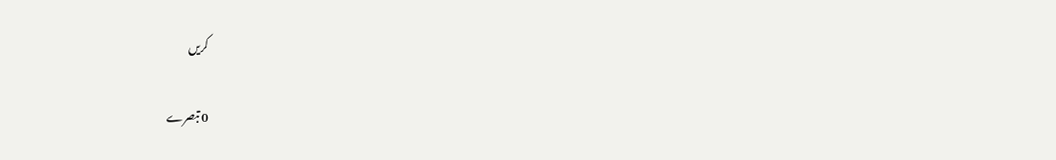کریں

0 تبصرے